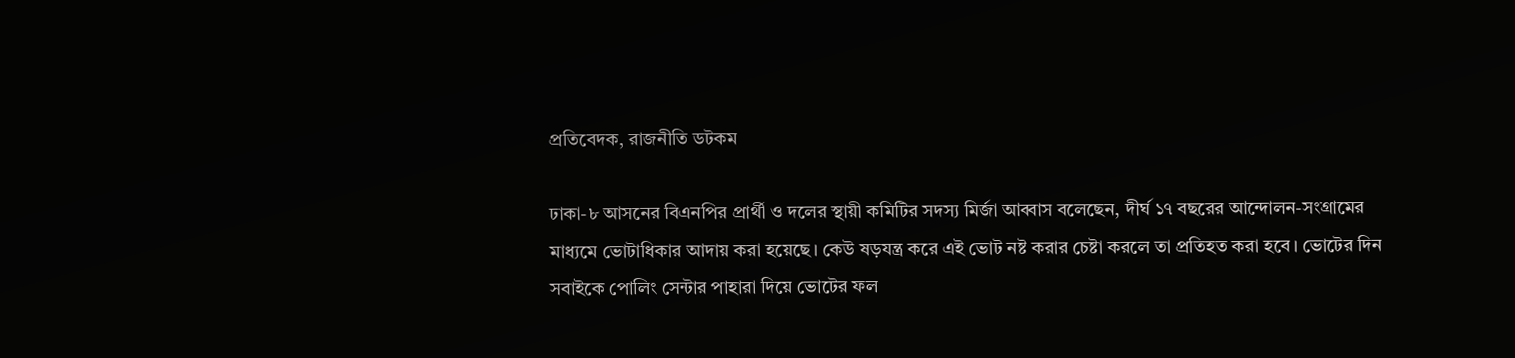প্রতিবেদক, রাজনীতি ডটকম

ঢাকা-৮ আসনের বিএনপির প্রার্থী ও দলের স্থায়ী কমিটির সদস্য মির্জা আব্বাস বলেছেন, দীর্ঘ ১৭ বছরের আন্দোলন-সংগ্রামের মাধ্যমে ভোটাধিকার আদায় করা হয়েছে। কেউ ষড়যন্ত্র করে এই ভোট নষ্ট করার চেষ্টা করলে তা প্রতিহত করা হবে। ভোটের দিন সবাইকে পোলিং সেন্টার পাহারা দিয়ে ভোটের ফল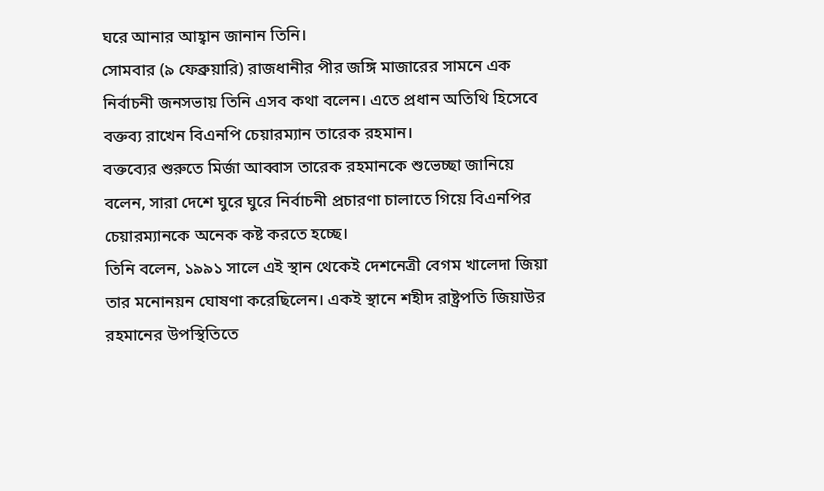ঘরে আনার আহ্বান জানান তিনি।
সোমবার (৯ ফেব্রুয়ারি) রাজধানীর পীর জঙ্গি মাজারের সামনে এক নির্বাচনী জনসভায় তিনি এসব কথা বলেন। এতে প্রধান অতিথি হিসেবে বক্তব্য রাখেন বিএনপি চেয়ারম্যান তারেক রহমান।
বক্তব্যের শুরুতে মির্জা আব্বাস তারেক রহমানকে শুভেচ্ছা জানিয়ে বলেন, সারা দেশে ঘুরে ঘুরে নির্বাচনী প্রচারণা চালাতে গিয়ে বিএনপির চেয়ারম্যানকে অনেক কষ্ট করতে হচ্ছে।
তিনি বলেন, ১৯৯১ সালে এই স্থান থেকেই দেশনেত্রী বেগম খালেদা জিয়া তার মনোনয়ন ঘোষণা করেছিলেন। একই স্থানে শহীদ রাষ্ট্রপতি জিয়াউর রহমানের উপস্থিতিতে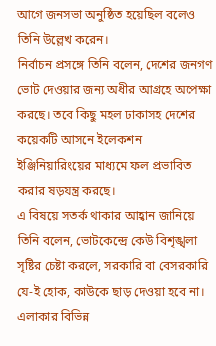আগে জনসভা অনুষ্ঠিত হয়েছিল বলেও তিনি উল্লেখ করেন।
নির্বাচন প্রসঙ্গে তিনি বলেন, দেশের জনগণ ভোট দেওয়ার জন্য অধীর আগ্রহে অপেক্ষা করছে। তবে কিছু মহল ঢাকাসহ দেশের কয়েকটি আসনে ইলেকশন ইঞ্জিনিয়ারিংয়ের মাধ্যমে ফল প্রভাবিত করার ষড়যন্ত্র করছে।
এ বিষয়ে সতর্ক থাকার আহ্বান জানিয়ে তিনি বলেন, ভোটকেন্দ্রে কেউ বিশৃঙ্খলা সৃষ্টির চেষ্টা করলে, সরকারি বা বেসরকারি যে-ই হোক, কাউকে ছাড় দেওয়া হবে না।
এলাকার বিভিন্ন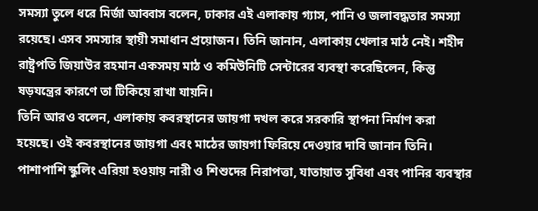সমস্যা তুলে ধরে মির্জা আব্বাস বলেন, ঢাকার এই এলাকায় গ্যাস, পানি ও জলাবদ্ধতার সমস্যা রয়েছে। এসব সমস্যার স্থায়ী সমাধান প্রয়োজন। তিনি জানান, এলাকায় খেলার মাঠ নেই। শহীদ রাষ্ট্রপতি জিয়াউর রহমান একসময় মাঠ ও কমিউনিটি সেন্টারের ব্যবস্থা করেছিলেন, কিন্তু ষড়যন্ত্রের কারণে তা টিকিয়ে রাখা যায়নি।
তিনি আরও বলেন, এলাকায় কবরস্থানের জায়গা দখল করে সরকারি স্থাপনা নির্মাণ করা হয়েছে। ওই কবরস্থানের জায়গা এবং মাঠের জায়গা ফিরিয়ে দেওয়ার দাবি জানান তিনি। পাশাপাশি স্কুলিং এরিয়া হওয়ায় নারী ও শিশুদের নিরাপত্তা, যাতায়াত সুবিধা এবং পানির ব্যবস্থার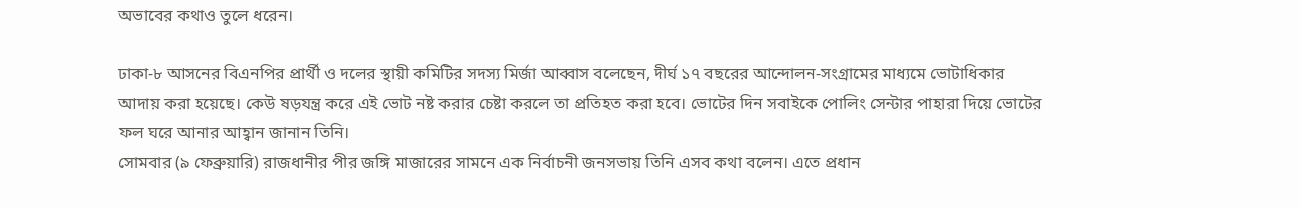অভাবের কথাও তুলে ধরেন।

ঢাকা-৮ আসনের বিএনপির প্রার্থী ও দলের স্থায়ী কমিটির সদস্য মির্জা আব্বাস বলেছেন, দীর্ঘ ১৭ বছরের আন্দোলন-সংগ্রামের মাধ্যমে ভোটাধিকার আদায় করা হয়েছে। কেউ ষড়যন্ত্র করে এই ভোট নষ্ট করার চেষ্টা করলে তা প্রতিহত করা হবে। ভোটের দিন সবাইকে পোলিং সেন্টার পাহারা দিয়ে ভোটের ফল ঘরে আনার আহ্বান জানান তিনি।
সোমবার (৯ ফেব্রুয়ারি) রাজধানীর পীর জঙ্গি মাজারের সামনে এক নির্বাচনী জনসভায় তিনি এসব কথা বলেন। এতে প্রধান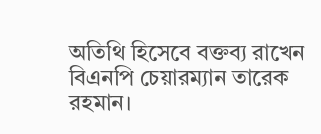অতিথি হিসেবে বক্তব্য রাখেন বিএনপি চেয়ারম্যান তারেক রহমান।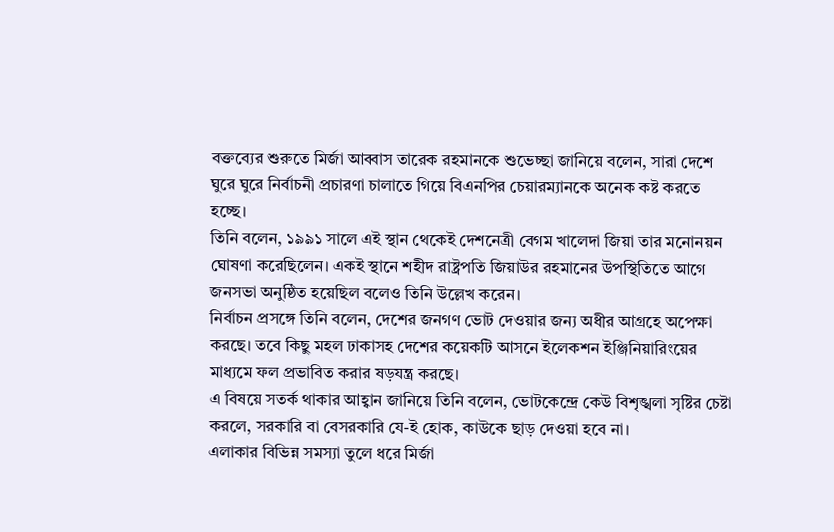বক্তব্যের শুরুতে মির্জা আব্বাস তারেক রহমানকে শুভেচ্ছা জানিয়ে বলেন, সারা দেশে ঘুরে ঘুরে নির্বাচনী প্রচারণা চালাতে গিয়ে বিএনপির চেয়ারম্যানকে অনেক কষ্ট করতে হচ্ছে।
তিনি বলেন, ১৯৯১ সালে এই স্থান থেকেই দেশনেত্রী বেগম খালেদা জিয়া তার মনোনয়ন ঘোষণা করেছিলেন। একই স্থানে শহীদ রাষ্ট্রপতি জিয়াউর রহমানের উপস্থিতিতে আগে জনসভা অনুষ্ঠিত হয়েছিল বলেও তিনি উল্লেখ করেন।
নির্বাচন প্রসঙ্গে তিনি বলেন, দেশের জনগণ ভোট দেওয়ার জন্য অধীর আগ্রহে অপেক্ষা করছে। তবে কিছু মহল ঢাকাসহ দেশের কয়েকটি আসনে ইলেকশন ইঞ্জিনিয়ারিংয়ের মাধ্যমে ফল প্রভাবিত করার ষড়যন্ত্র করছে।
এ বিষয়ে সতর্ক থাকার আহ্বান জানিয়ে তিনি বলেন, ভোটকেন্দ্রে কেউ বিশৃঙ্খলা সৃষ্টির চেষ্টা করলে, সরকারি বা বেসরকারি যে-ই হোক, কাউকে ছাড় দেওয়া হবে না।
এলাকার বিভিন্ন সমস্যা তুলে ধরে মির্জা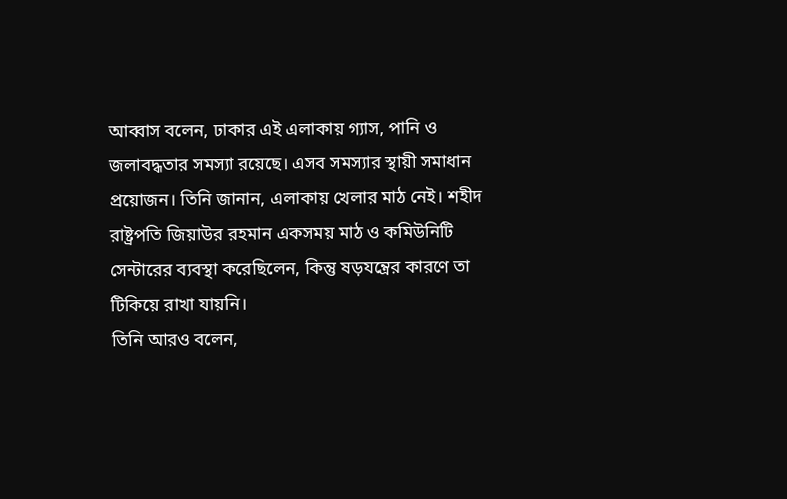আব্বাস বলেন, ঢাকার এই এলাকায় গ্যাস, পানি ও জলাবদ্ধতার সমস্যা রয়েছে। এসব সমস্যার স্থায়ী সমাধান প্রয়োজন। তিনি জানান, এলাকায় খেলার মাঠ নেই। শহীদ রাষ্ট্রপতি জিয়াউর রহমান একসময় মাঠ ও কমিউনিটি সেন্টারের ব্যবস্থা করেছিলেন, কিন্তু ষড়যন্ত্রের কারণে তা টিকিয়ে রাখা যায়নি।
তিনি আরও বলেন,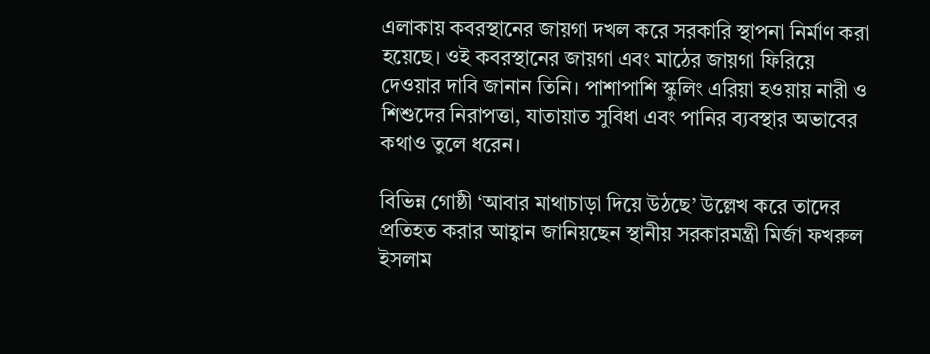এলাকায় কবরস্থানের জায়গা দখল করে সরকারি স্থাপনা নির্মাণ করা হয়েছে। ওই কবরস্থানের জায়গা এবং মাঠের জায়গা ফিরিয়ে দেওয়ার দাবি জানান তিনি। পাশাপাশি স্কুলিং এরিয়া হওয়ায় নারী ও শিশুদের নিরাপত্তা, যাতায়াত সুবিধা এবং পানির ব্যবস্থার অভাবের কথাও তুলে ধরেন।

বিভিন্ন গোষ্ঠী ‘আবার মাথাচাড়া দিয়ে উঠছে’ উল্লেখ করে তাদের প্রতিহত করার আহ্বান জানিয়ছেন স্থানীয় সরকারমন্ত্রী মির্জা ফখরুল ইসলাম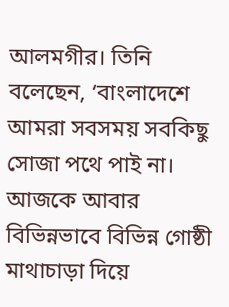আলমগীর। তিনি বলেছেন, ‘বাংলাদেশে আমরা সবসময় সবকিছু সোজা পথে পাই না। আজকে আবার বিভিন্নভাবে বিভিন্ন গোষ্ঠী মাথাচাড়া দিয়ে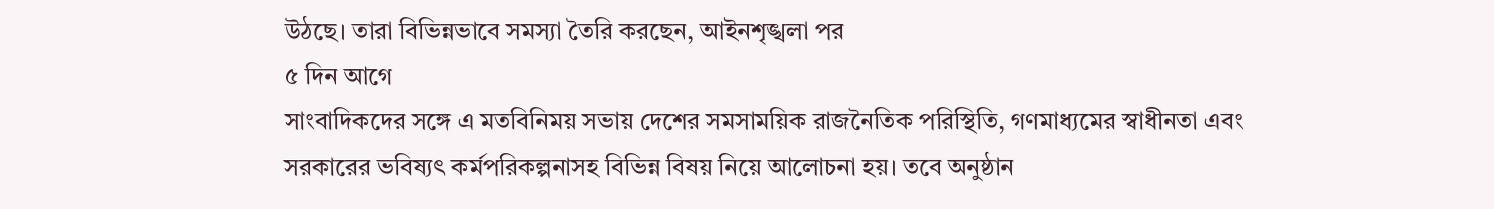উঠছে। তারা বিভিন্নভাবে সমস্যা তৈরি করছেন, আইনশৃঙ্খলা পর
৫ দিন আগে
সাংবাদিকদের সঙ্গে এ মতবিনিময় সভায় দেশের সমসাময়িক রাজনৈতিক পরিস্থিতি, গণমাধ্যমের স্বাধীনতা এবং সরকারের ভবিষ্যৎ কর্মপরিকল্পনাসহ বিভিন্ন বিষয় নিয়ে আলোচনা হয়। তবে অনুষ্ঠান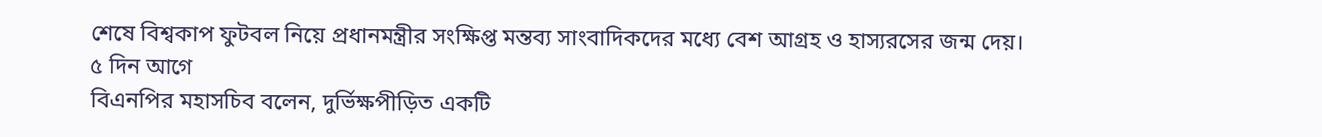শেষে বিশ্বকাপ ফুটবল নিয়ে প্রধানমন্ত্রীর সংক্ষিপ্ত মন্তব্য সাংবাদিকদের মধ্যে বেশ আগ্রহ ও হাস্যরসের জন্ম দেয়।
৫ দিন আগে
বিএনপির মহাসচিব বলেন, দুর্ভিক্ষপীড়িত একটি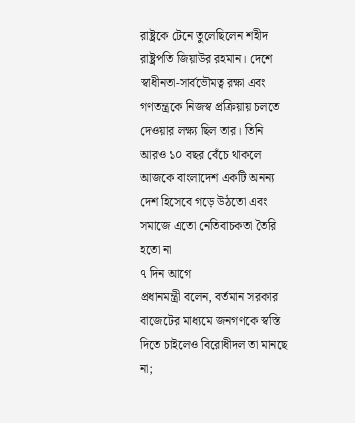রাষ্ট্রকে টেনে তুলেছিলেন শহীদ রাষ্ট্রপতি জিয়াউর রহমান। দেশে স্বাধীনতা-সার্বভৌমত্ব রক্ষা এবং গণতন্ত্রকে নিজস্ব প্রক্রিয়ায় চলতে দেওয়ার লক্ষ্য ছিল তার। তিনি আরও ১০ বছর বেঁচে থাকলে আজকে বাংলাদেশ একটি অনন্য দেশ হিসেবে গড়ে উঠতো এবং সমাজে এতো নেতিবাচকতা তৈরি হতো না
৭ দিন আগে
প্রধানমন্ত্রী বলেন, বর্তমান সরকার বাজেটের মাধ্যমে জনগণকে স্বস্তি দিতে চাইলেও বিরোধীদল তা মানছে না;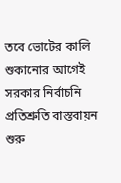তবে ভোটের কালি শুকানোর আগেই সরকার নির্বাচনি প্রতিশ্রুতি বাস্তবায়ন শুরু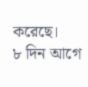করেছে।
৮ দিন আগে